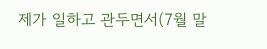제가 일하고 관두면서(7월 말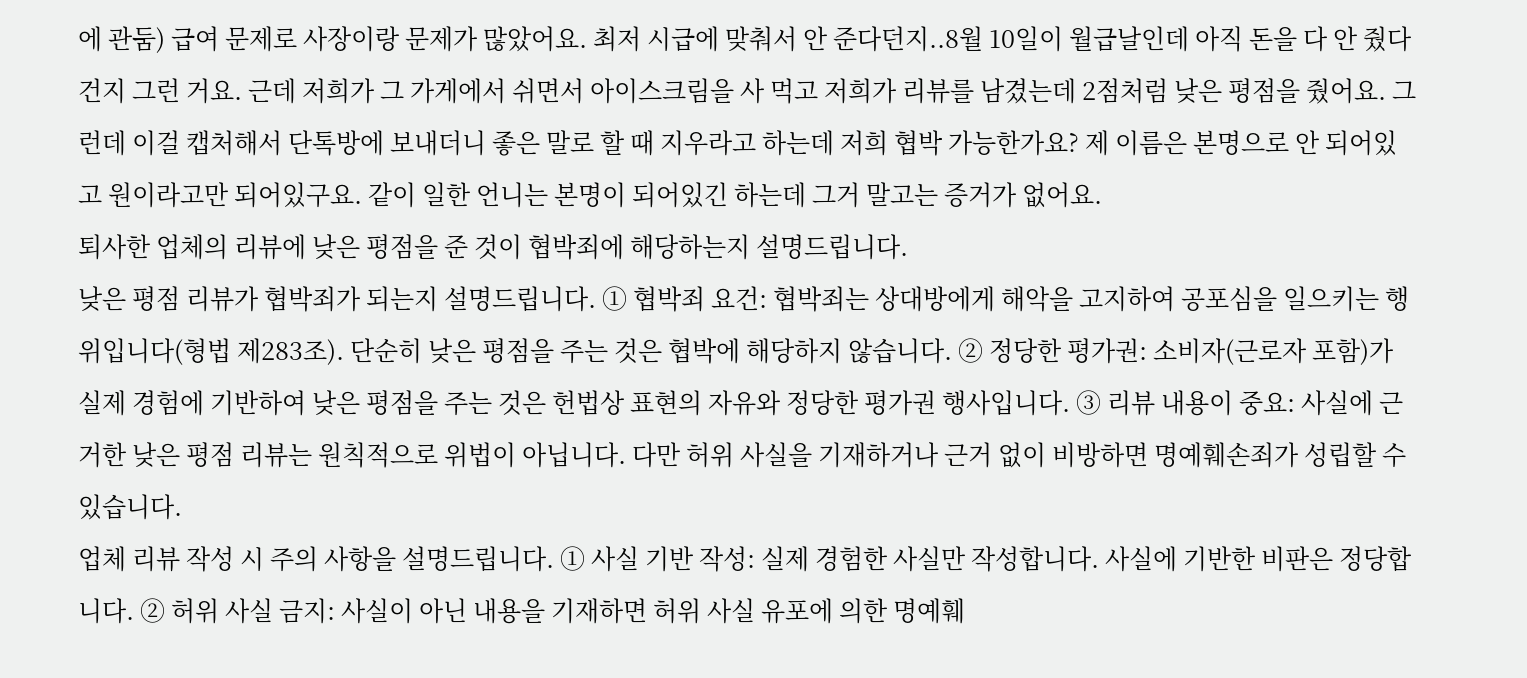에 관둠) 급여 문제로 사장이랑 문제가 많았어요. 최저 시급에 맞춰서 안 준다던지..8월 10일이 월급날인데 아직 돈을 다 안 줬다건지 그런 거요. 근데 저희가 그 가게에서 쉬면서 아이스크림을 사 먹고 저희가 리뷰를 남겼는데 2점처럼 낮은 평점을 줬어요. 그런데 이걸 캡처해서 단톡방에 보내더니 좋은 말로 할 때 지우라고 하는데 저희 협박 가능한가요? 제 이름은 본명으로 안 되어있고 원이라고만 되어있구요. 같이 일한 언니는 본명이 되어있긴 하는데 그거 말고는 증거가 없어요.
퇴사한 업체의 리뷰에 낮은 평점을 준 것이 협박죄에 해당하는지 설명드립니다.
낮은 평점 리뷰가 협박죄가 되는지 설명드립니다. ① 협박죄 요건: 협박죄는 상대방에게 해악을 고지하여 공포심을 일으키는 행위입니다(형법 제283조). 단순히 낮은 평점을 주는 것은 협박에 해당하지 않습니다. ② 정당한 평가권: 소비자(근로자 포함)가 실제 경험에 기반하여 낮은 평점을 주는 것은 헌법상 표현의 자유와 정당한 평가권 행사입니다. ③ 리뷰 내용이 중요: 사실에 근거한 낮은 평점 리뷰는 원칙적으로 위법이 아닙니다. 다만 허위 사실을 기재하거나 근거 없이 비방하면 명예훼손죄가 성립할 수 있습니다.
업체 리뷰 작성 시 주의 사항을 설명드립니다. ① 사실 기반 작성: 실제 경험한 사실만 작성합니다. 사실에 기반한 비판은 정당합니다. ② 허위 사실 금지: 사실이 아닌 내용을 기재하면 허위 사실 유포에 의한 명예훼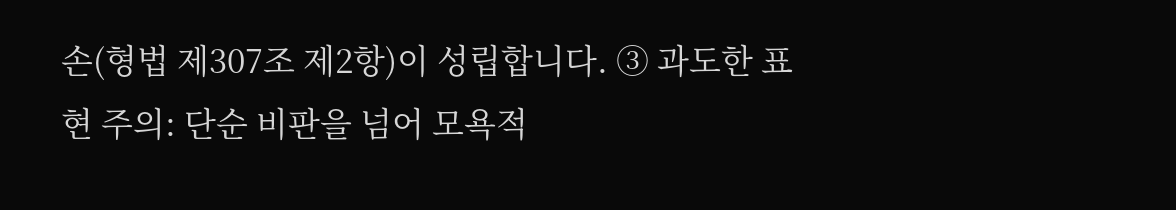손(형법 제307조 제2항)이 성립합니다. ③ 과도한 표현 주의: 단순 비판을 넘어 모욕적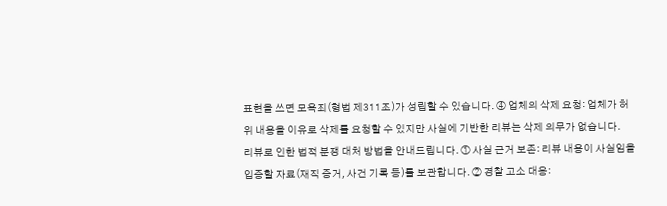표현을 쓰면 모욕죄(형법 제311조)가 성립할 수 있습니다. ④ 업체의 삭제 요청: 업체가 허위 내용을 이유로 삭제를 요청할 수 있지만 사실에 기반한 리뷰는 삭제 의무가 없습니다.
리뷰로 인한 법적 분쟁 대처 방법을 안내드립니다. ① 사실 근거 보존: 리뷰 내용이 사실임을 입증할 자료(재직 증거, 사건 기록 등)를 보관합니다. ② 경찰 고소 대응: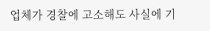업체가 경찰에 고소해도 사실에 기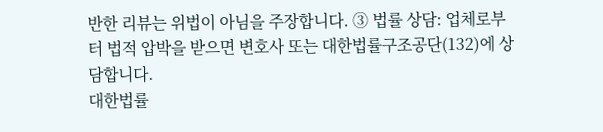반한 리뷰는 위법이 아님을 주장합니다. ③ 법률 상담: 업체로부터 법적 압박을 받으면 변호사 또는 대한법률구조공단(132)에 상담합니다.
대한법률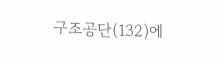구조공단(132)에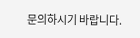문의하시기 바랍니다.